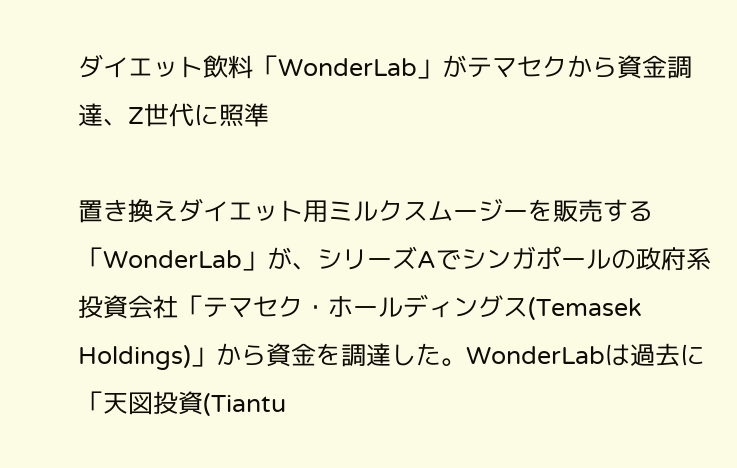ダイエット飲料「WonderLab」がテマセクから資金調達、Z世代に照準

置き換えダイエット用ミルクスムージーを販売する「WonderLab」が、シリーズAでシンガポールの政府系投資会社「テマセク・ホールディングス(Temasek Holdings)」から資金を調達した。WonderLabは過去に「天図投資(Tiantu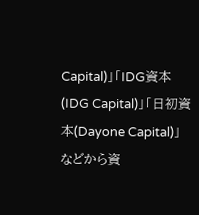Capital)」「IDG資本(IDG Capital)」「日初資本(Dayone Capital)」などから資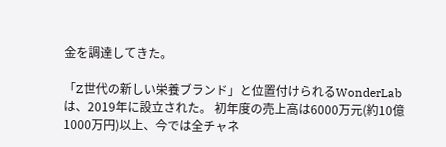金を調達してきた。

「Z世代の新しい栄養ブランド」と位置付けられるWonderLabは、2019年に設立された。 初年度の売上高は6000万元(約10億1000万円)以上、今では全チャネ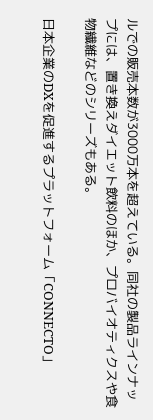ルでの販売本数が3000万本を超えている。同社の製品ラインナップには、置き換えダイエット飲料のほか、プロバイオティクスや食物繊維などのシリーズもある。

日本企業のDXを促進するプラットフォーム「CONNECTO」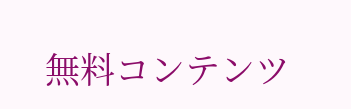無料コンテンツ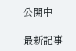公開中

最新記事